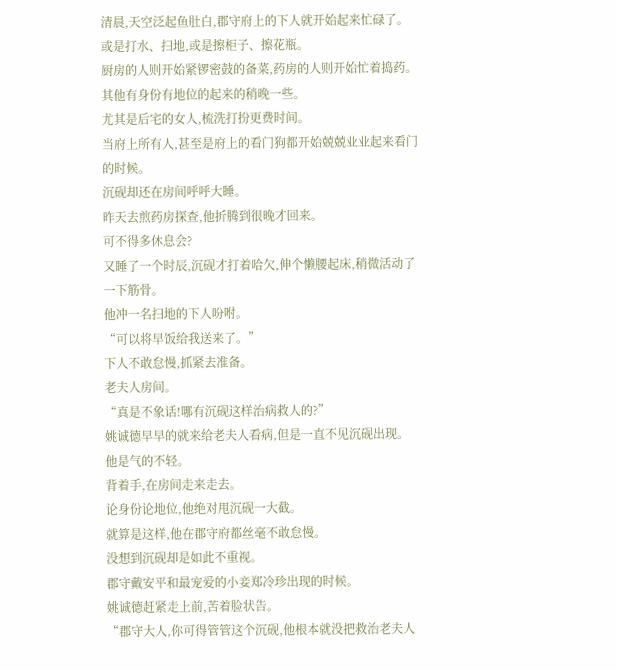清晨,天空泛起鱼肚白,郡守府上的下人就开始起来忙碌了。
或是打水、扫地,或是擦柜子、擦花瓶。
厨房的人则开始紧锣密鼓的备菜,药房的人则开始忙着捣药。
其他有身份有地位的起来的稍晚一些。
尤其是后宅的女人,梳洗打扮更费时间。
当府上所有人,甚至是府上的看门狗都开始兢兢业业起来看门的时候。
沉砚却还在房间呼呼大睡。
昨天去煎药房探查,他折腾到很晚才回来。
可不得多休息会?
又睡了一个时辰,沉砚才打着哈欠,伸个懒腰起床,稍微活动了一下筋骨。
他冲一名扫地的下人吩咐。
“可以将早饭给我送来了。”
下人不敢怠慢,抓紧去准备。
老夫人房间。
“真是不象话!哪有沉砚这样治病救人的?”
姚诚德早早的就来给老夫人看病,但是一直不见沉砚出现。
他是气的不轻。
背着手,在房间走来走去。
论身份论地位,他绝对甩沉砚一大截。
就算是这样,他在郡守府都丝毫不敢怠慢。
没想到沉砚却是如此不重视。
郡守戴安平和最宠爱的小妾郑冷珍出现的时候。
姚诚德赶紧走上前,苦着脸状告。
“郡守大人,你可得管管这个沉砚,他根本就没把救治老夫人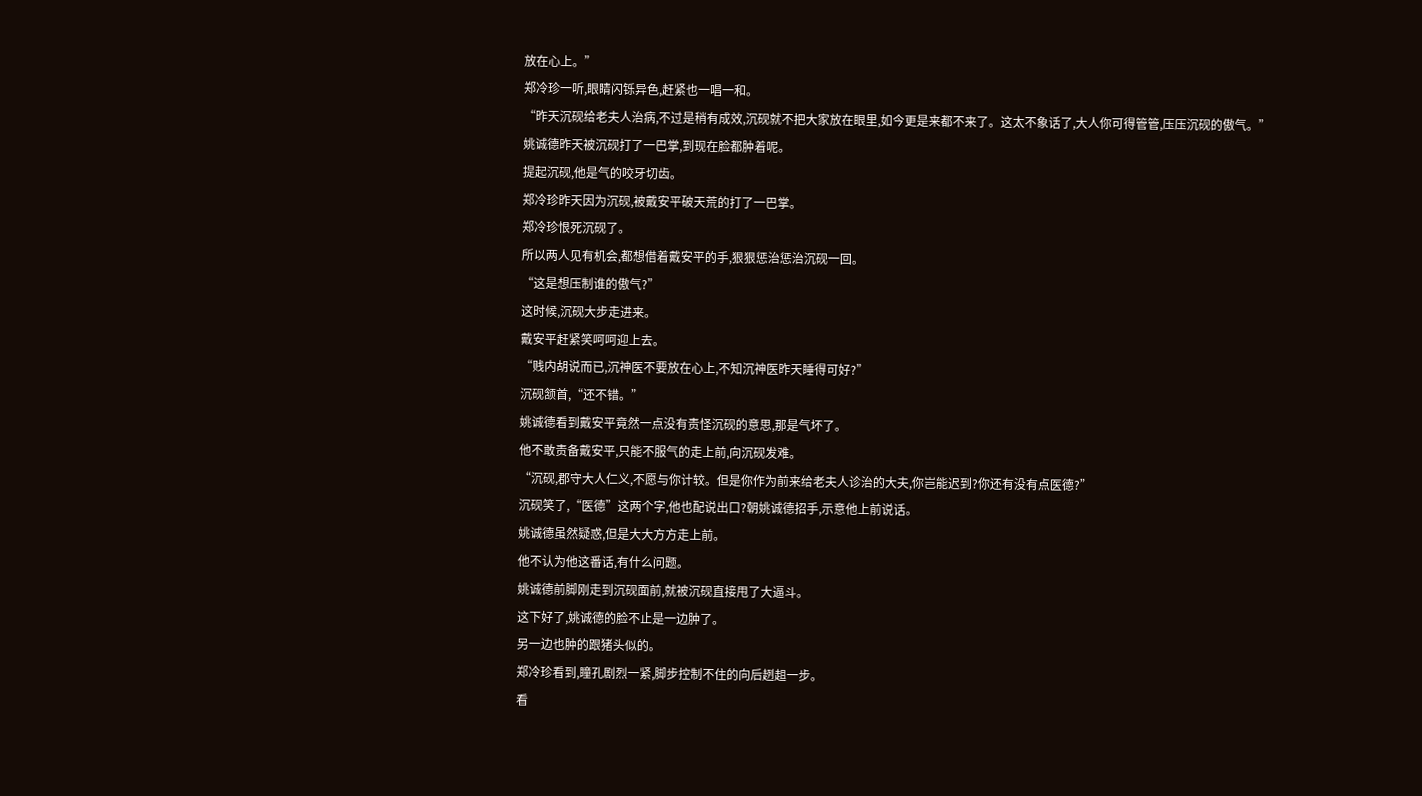放在心上。”
郑冷珍一听,眼睛闪铄异色,赶紧也一唱一和。
“昨天沉砚给老夫人治病,不过是稍有成效,沉砚就不把大家放在眼里,如今更是来都不来了。这太不象话了,大人你可得管管,压压沉砚的傲气。”
姚诚德昨天被沉砚打了一巴掌,到现在脸都肿着呢。
提起沉砚,他是气的咬牙切齿。
郑冷珍昨天因为沉砚,被戴安平破天荒的打了一巴掌。
郑冷珍恨死沉砚了。
所以两人见有机会,都想借着戴安平的手,狠狠惩治惩治沉砚一回。
“这是想压制谁的傲气?”
这时候,沉砚大步走进来。
戴安平赶紧笑呵呵迎上去。
“贱内胡说而已,沉神医不要放在心上,不知沉神医昨天睡得可好?”
沉砚颔首,“还不错。”
姚诚德看到戴安平竟然一点没有责怪沉砚的意思,那是气坏了。
他不敢责备戴安平,只能不服气的走上前,向沉砚发难。
“沉砚,郡守大人仁义,不愿与你计较。但是你作为前来给老夫人诊治的大夫,你岂能迟到?你还有没有点医德?”
沉砚笑了,“医德”这两个字,他也配说出口?朝姚诚德招手,示意他上前说话。
姚诚德虽然疑惑,但是大大方方走上前。
他不认为他这番话,有什么问题。
姚诚德前脚刚走到沉砚面前,就被沉砚直接甩了大逼斗。
这下好了,姚诚德的脸不止是一边肿了。
另一边也肿的跟猪头似的。
郑冷珍看到,瞳孔剧烈一紧,脚步控制不住的向后趔趄一步。
看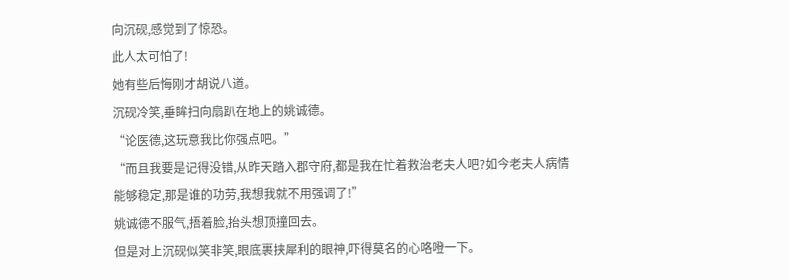向沉砚,感觉到了惊恐。
此人太可怕了!
她有些后悔刚才胡说八道。
沉砚冷笑,垂眸扫向扇趴在地上的姚诚德。
“论医德,这玩意我比你强点吧。”
“而且我要是记得没错,从昨天踏入郡守府,都是我在忙着救治老夫人吧?如今老夫人病情能够稳定,那是谁的功劳,我想我就不用强调了!”
姚诚德不服气,捂着脸,抬头想顶撞回去。
但是对上沉砚似笑非笑,眼底裹挟犀利的眼神,吓得莫名的心咯噔一下。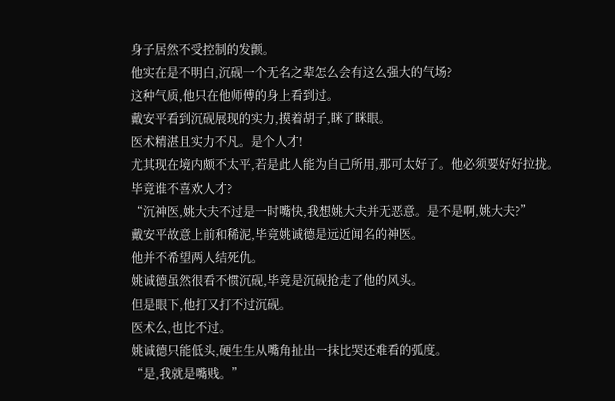身子居然不受控制的发颤。
他实在是不明白,沉砚一个无名之辈怎么会有这么强大的气场?
这种气质,他只在他师傅的身上看到过。
戴安平看到沉砚展现的实力,摸着胡子,眯了眯眼。
医术精湛且实力不凡。是个人才!
尤其现在境内颇不太平,若是此人能为自己所用,那可太好了。他必须要好好拉拢。
毕竟谁不喜欢人才?
“沉神医,姚大夫不过是一时嘴快,我想姚大夫并无恶意。是不是啊,姚大夫?”
戴安平故意上前和稀泥,毕竟姚诚德是远近闻名的神医。
他并不希望两人结死仇。
姚诚德虽然很看不惯沉砚,毕竟是沉砚抢走了他的风头。
但是眼下,他打又打不过沉砚。
医术么,也比不过。
姚诚德只能低头,硬生生从嘴角扯出一抹比哭还难看的弧度。
“是,我就是嘴贱。”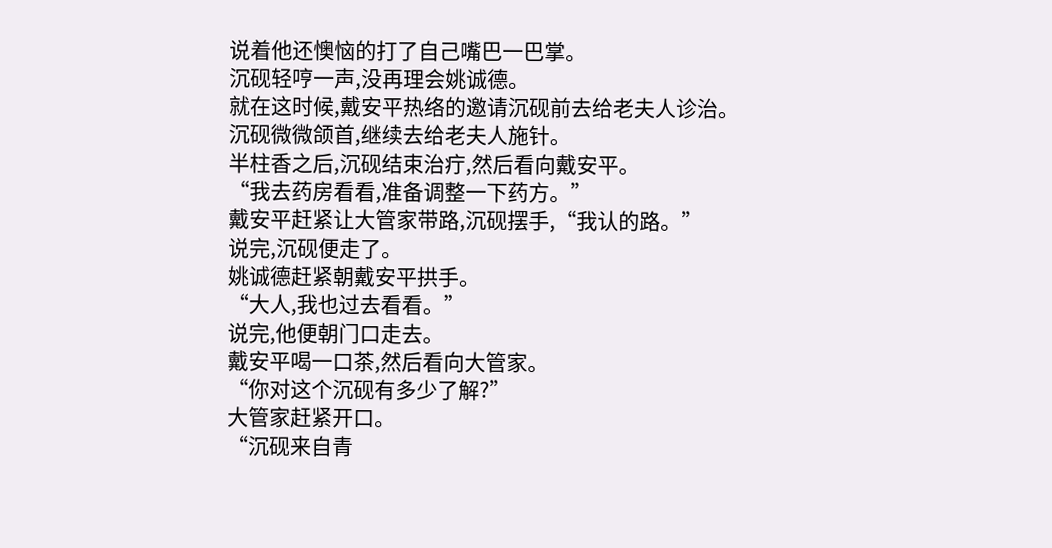说着他还懊恼的打了自己嘴巴一巴掌。
沉砚轻哼一声,没再理会姚诚德。
就在这时候,戴安平热络的邀请沉砚前去给老夫人诊治。
沉砚微微颌首,继续去给老夫人施针。
半柱香之后,沉砚结束治疔,然后看向戴安平。
“我去药房看看,准备调整一下药方。”
戴安平赶紧让大管家带路,沉砚摆手,“我认的路。”
说完,沉砚便走了。
姚诚德赶紧朝戴安平拱手。
“大人,我也过去看看。”
说完,他便朝门口走去。
戴安平喝一口茶,然后看向大管家。
“你对这个沉砚有多少了解?”
大管家赶紧开口。
“沉砚来自青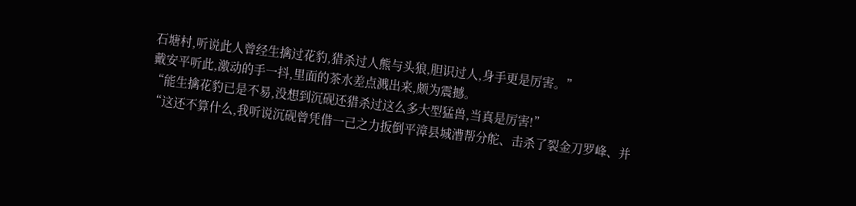石塘村,听说此人曾经生擒过花豹,猎杀过人熊与头狼,胆识过人,身手更是厉害。”
戴安平听此,激动的手一抖,里面的茶水差点溅出来,颇为震撼。
“能生擒花豹已是不易,没想到沉砚还猎杀过这么多大型猛兽,当真是厉害!”
“这还不算什么,我听说沉砚曾凭借一己之力扳倒平漳县城漕帮分舵、击杀了裂金刀罗峰、并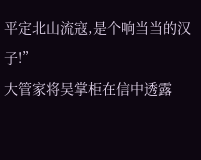平定北山流寇,是个响当当的汉子!”
大管家将吴掌柜在信中透露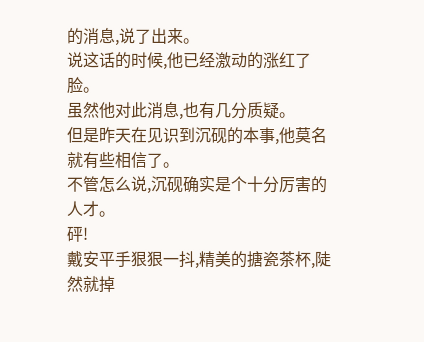的消息,说了出来。
说这话的时候,他已经激动的涨红了脸。
虽然他对此消息,也有几分质疑。
但是昨天在见识到沉砚的本事,他莫名就有些相信了。
不管怎么说,沉砚确实是个十分厉害的人才。
砰!
戴安平手狠狠一抖,精美的搪瓷茶杯,陡然就掉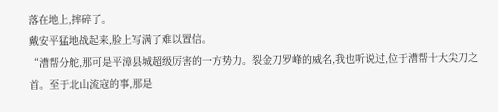落在地上,摔碎了。
戴安平猛地战起来,脸上写满了难以置信。
“漕帮分舵,那可是平漳县城超级厉害的一方势力。裂金刀罗峰的威名,我也听说过,位于漕帮十大尖刀之首。至于北山流寇的事,那是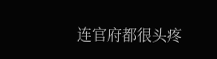连官府都很头疼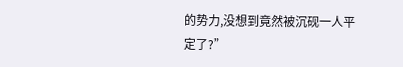的势力,没想到竟然被沉砚一人平定了?”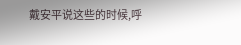戴安平说这些的时候,呼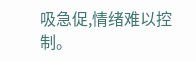吸急促,情绪难以控制。